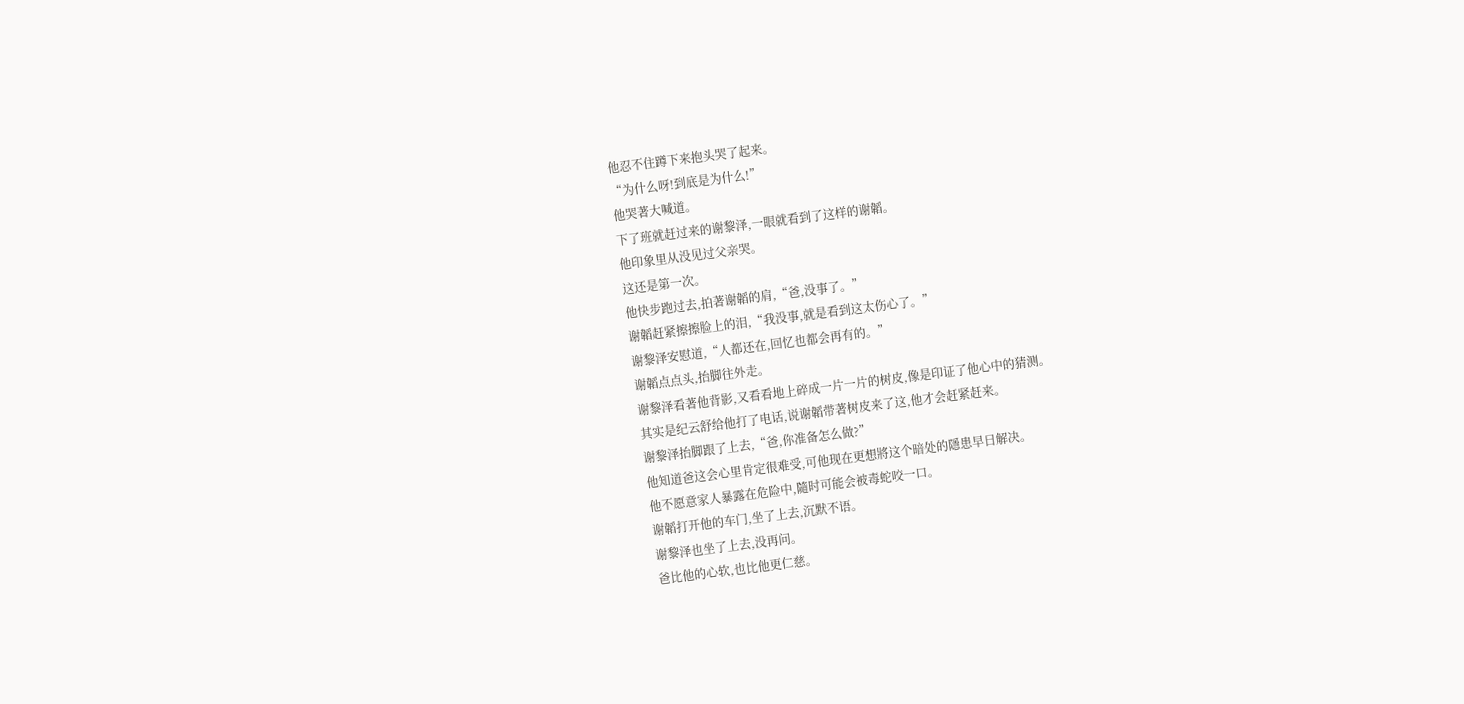他忍不住蹲下来抱头哭了起来。
“为什么呀!到底是为什么!”
他哭著大喊道。
下了班就赶过来的谢黎泽,一眼就看到了这样的谢韜。
他印象里从没见过父亲哭。
这还是第一次。
他快步跑过去,拍著谢韜的肩,“爸,没事了。”
谢韜赶紧擦擦脸上的泪,“我没事,就是看到这太伤心了。”
谢黎泽安慰道,“人都还在,回忆也都会再有的。”
谢韜点点头,抬脚往外走。
谢黎泽看著他背影,又看看地上碎成一片一片的树皮,像是印证了他心中的猜测。
其实是纪云舒给他打了电话,说谢韜带著树皮来了这,他才会赶紧赶来。
谢黎泽抬脚跟了上去,“爸,你准备怎么做?”
他知道爸这会心里肯定很难受,可他现在更想將这个暗处的隱患早日解决。
他不愿意家人暴露在危险中,隨时可能会被毒蛇咬一口。
谢韜打开他的车门,坐了上去,沉默不语。
谢黎泽也坐了上去,没再问。
爸比他的心软,也比他更仁慈。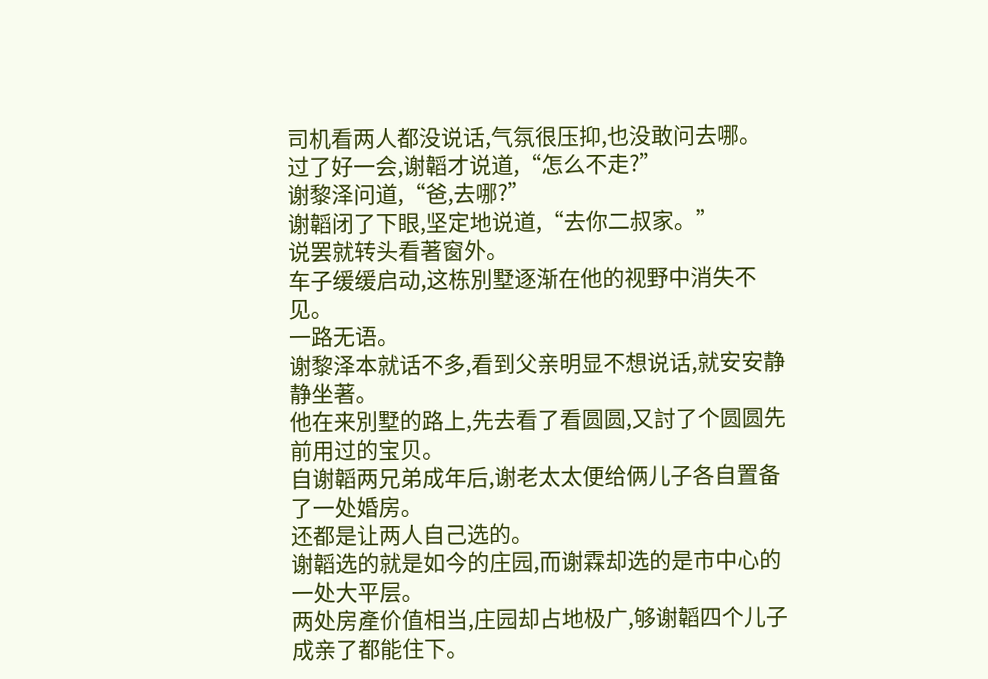司机看两人都没说话,气氛很压抑,也没敢问去哪。
过了好一会,谢韜才说道,“怎么不走?”
谢黎泽问道,“爸,去哪?”
谢韜闭了下眼,坚定地说道,“去你二叔家。”
说罢就转头看著窗外。
车子缓缓启动,这栋別墅逐渐在他的视野中消失不见。
一路无语。
谢黎泽本就话不多,看到父亲明显不想说话,就安安静静坐著。
他在来別墅的路上,先去看了看圆圆,又討了个圆圆先前用过的宝贝。
自谢韜两兄弟成年后,谢老太太便给俩儿子各自置备了一处婚房。
还都是让两人自己选的。
谢韜选的就是如今的庄园,而谢霖却选的是市中心的一处大平层。
两处房產价值相当,庄园却占地极广,够谢韜四个儿子成亲了都能住下。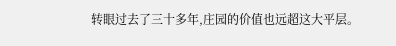转眼过去了三十多年,庄园的价值也远超这大平层。